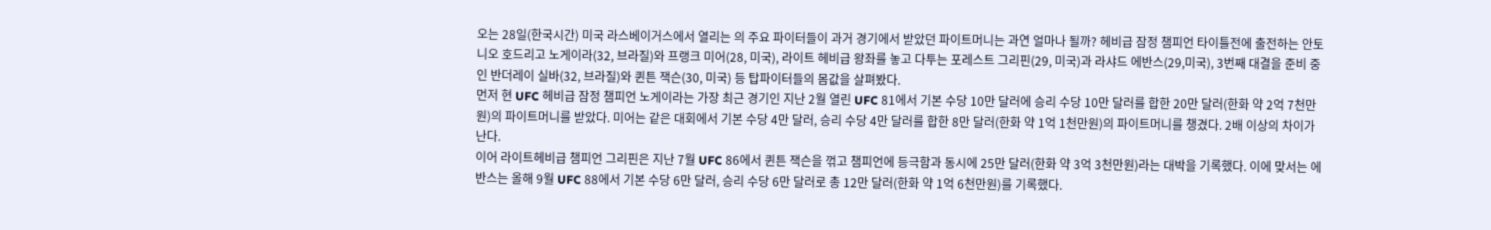오는 28일(한국시간) 미국 라스베이거스에서 열리는 의 주요 파이터들이 과거 경기에서 받았던 파이트머니는 과연 얼마나 될까? 헤비급 잠정 챔피언 타이틀전에 출전하는 안토니오 호드리고 노게이라(32, 브라질)와 프랭크 미어(28, 미국), 라이트 헤비급 왕좌를 놓고 다투는 포레스트 그리핀(29, 미국)과 라샤드 에반스(29,미국), 3번째 대결을 준비 중인 반더레이 실바(32, 브라질)와 퀸튼 잭슨(30, 미국) 등 탑파이터들의 몸값을 살펴봤다.
먼저 현 UFC 헤비급 잠정 챔피언 노게이라는 가장 최근 경기인 지난 2월 열린 UFC 81에서 기본 수당 10만 달러에 승리 수당 10만 달러를 합한 20만 달러(한화 약 2억 7천만원)의 파이트머니를 받았다. 미어는 같은 대회에서 기본 수당 4만 달러, 승리 수당 4만 달러를 합한 8만 달러(한화 약 1억 1천만원)의 파이트머니를 챙겼다. 2배 이상의 차이가 난다.
이어 라이트헤비급 챔피언 그리핀은 지난 7월 UFC 86에서 퀸튼 잭슨을 꺾고 챔피언에 등극함과 동시에 25만 달러(한화 약 3억 3천만원)라는 대박을 기록했다. 이에 맞서는 에반스는 올해 9월 UFC 88에서 기본 수당 6만 달러, 승리 수당 6만 달러로 총 12만 달러(한화 약 1억 6천만원)를 기록했다.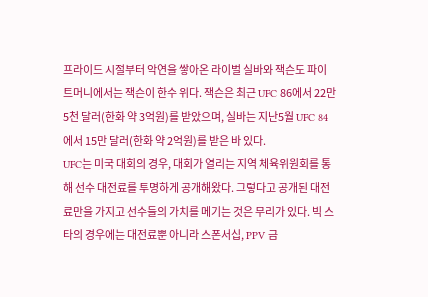프라이드 시절부터 악연을 쌓아온 라이벌 실바와 잭슨도 파이트머니에서는 잭슨이 한수 위다. 잭슨은 최근 UFC 86에서 22만 5천 달러(한화 약 3억원)를 받았으며, 실바는 지난5월 UFC 84에서 15만 달러(한화 약 2억원)를 받은 바 있다.
UFC는 미국 대회의 경우, 대회가 열리는 지역 체육위원회를 통해 선수 대전료를 투명하게 공개해왔다. 그렇다고 공개된 대전료만을 가지고 선수들의 가치를 메기는 것은 무리가 있다. 빅 스타의 경우에는 대전료뿐 아니라 스폰서십, PPV 금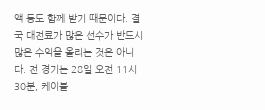액 등도 함께 받기 때문이다. 결국 대전료가 많은 선수가 반드시 많은 수익을 올리는 것은 아니다. 전 경기는 28일 오전 11시 30분, 케이블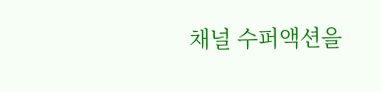채널 수퍼액션을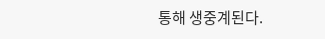통해 생중계된다.